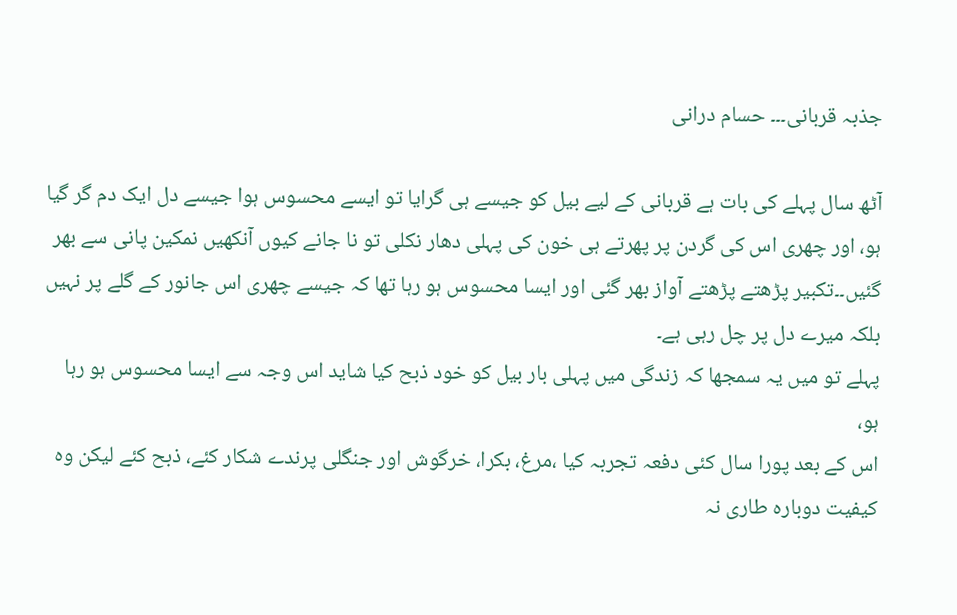جذبہ قربانی۔۔۔ حسام درانی

آٹھ سال پہلے کی بات ہے قربانی کے لیے بیل کو جیسے ہی گرایا تو ایسے محسوس ہوا جیسے دل ایک دم گر گیا ہو، اور چھری اس کی گردن پر پھرتے ہی خون کی پہلی دھار نکلی تو نا جانے کیوں آنکھیں نمکین پانی سے بھر گئیں۔۔تکبیر پڑھتے پڑھتے آواز بھر گئی اور ایسا محسوس ہو رہا تھا کہ جیسے چھری اس جانور کے گلے پر نہیں بلکہ میرے دل پر چل رہی ہے۔
پہلے تو میں یہ سمجھا کہ زندگی میں پہلی بار بیل کو خود ذبح کیا شاید اس وجہ سے ایسا محسوس ہو رہا ہو،
اس کے بعد پورا سال کئی دفعہ تجربہ کیا ،مرغ، بکرا، خرگوش اور جنگلی پرندے شکار کئے، ذبح کئے لیکن وہ کیفیت دوبارہ طاری نہ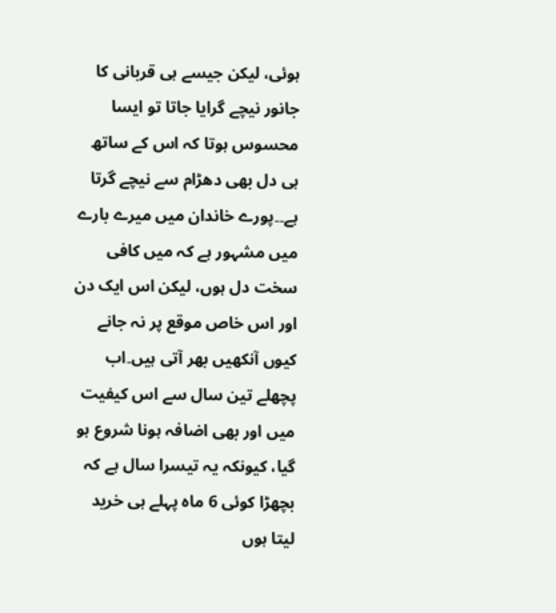ہوئی، لیکن جیسے ہی قربانی کا جانور نیچے گرایا جاتا تو ایسا محسوس ہوتا کہ اس کے ساتھ ہی دل بھی دھڑام سے نیچے گرتا ہے۔۔پورے خاندان میں میرے بارے میں مشہور ہے کہ میں کافی سخت دل ہوں، لیکن اس ایک دن اور اس خاص موقع پر نہ جانے کیوں آنکھیں بھر آتی ہیں۔اب پچھلے تین سال سے اس کیفیت میں اور بھی اضافہ ہونا شروع ہو گیا، کیونکہ یہ تیسرا سال ہے کہ بچھڑا کوئی 6 ماہ پہلے ہی خرید لیتا ہوں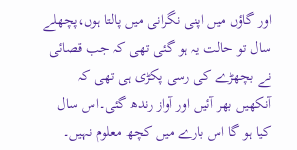اور گاؤں میں اپنی نگرانی میں پالتا ہوں،پچھلے سال تو حالت یہ ہو گئی تھی کہ جب قصائی نے بچھڑے کی رسی پکڑی ہی تھی کہ آنکھیں بھر آئیں اور آواز رندھ گئی۔اس سال کیا ہو گا اس بارے میں کچھ معلوم نہیں۔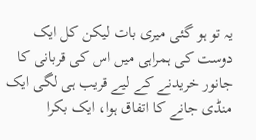یہ تو ہو گئی میری بات لیکن کل ایک دوست کی ہمراہی میں اس کی قربانی کا جانور خریدنے کے لیے قریب ہی لگی ایک منڈی جانے کا اتفاق ہوا، ایک بکرا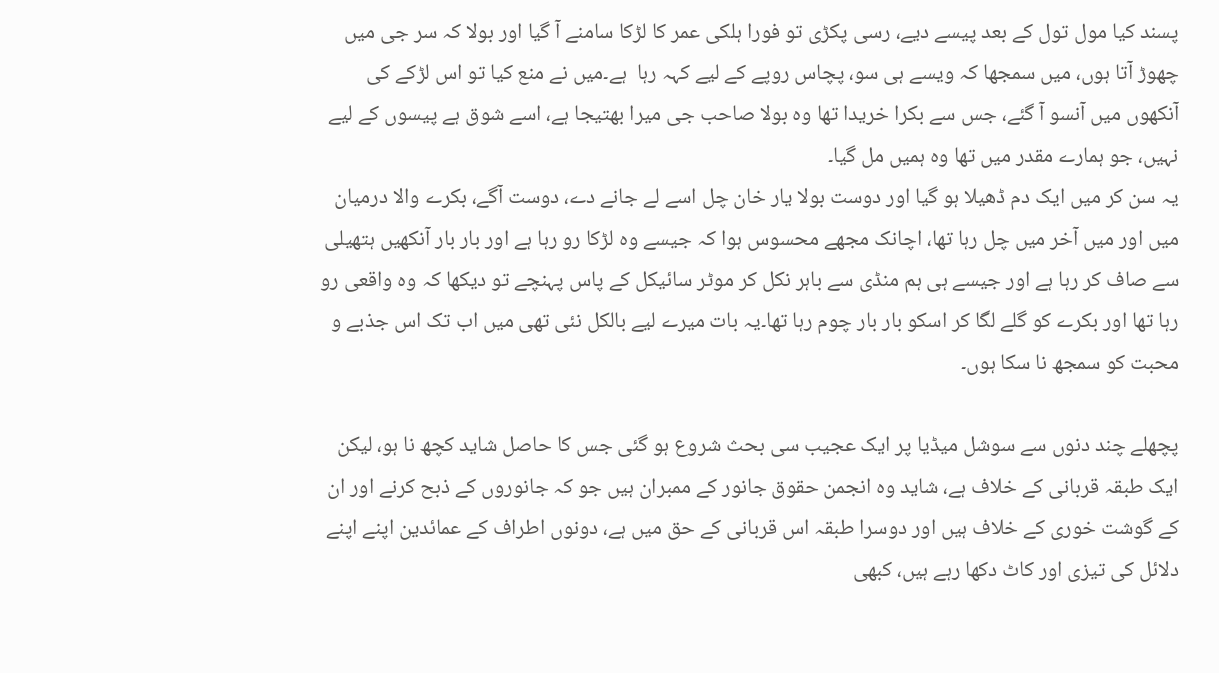پسند کیا مول تول کے بعد پیسے دیے، رسی پکڑی تو فورا ہلکی عمر کا لڑکا سامنے آ گیا اور بولا کہ سر جی میں چھوڑ آتا ہوں، میں سمجھا کہ ویسے ہی سو، پچاس روپے کے لیے کہہ رہا  ہے۔میں نے منع کیا تو اس لڑکے کی آنکھوں میں آنسو آ گئے، جس سے بکرا خریدا تھا وہ بولا صاحب جی میرا بھتیجا ہے، اسے شوق ہے پیسوں کے لیے نہیں، جو ہمارے مقدر میں تھا وہ ہمیں مل گیا۔
یہ سن کر میں ایک دم ڈھیلا ہو گیا اور دوست بولا یار خان چل اسے لے جانے دے، دوست آگے، بکرے والا درمیان میں اور میں آخر میں چل رہا تھا، اچانک مجھے محسوس ہوا کہ جیسے وہ لڑکا رو رہا ہے اور بار بار آنکھیں ہتھیلی سے صاف کر رہا ہے اور جیسے ہی ہم منڈی سے باہر نکل کر موٹر سائیکل کے پاس پہنچے تو دیکھا کہ وہ واقعی رو رہا تھا اور بکرے کو گلے لگا کر اسکو بار بار چوم رہا تھا۔یہ بات میرے لیے بالکل نئی تھی میں اب تک اس جذبے و محبت کو سمجھ نا سکا ہوں۔

پچھلے چند دنوں سے سوشل میڈیا پر ایک عجیب سی بحث شروع ہو گئی جس کا حاصل شاید کچھ نا ہو، لیکن ایک طبقہ قربانی کے خلاف ہے، شاید وہ انجمن حقوق جانور کے ممبران ہیں جو کہ جانوروں کے ذبح کرنے اور ان کے گوشت خوری کے خلاف ہیں اور دوسرا طبقہ اس قربانی کے حق میں ہے، دونوں اطراف کے عمائدین اپنے اپنے دلائل کی تیزی اور کاٹ دکھا رہے ہیں، کبھی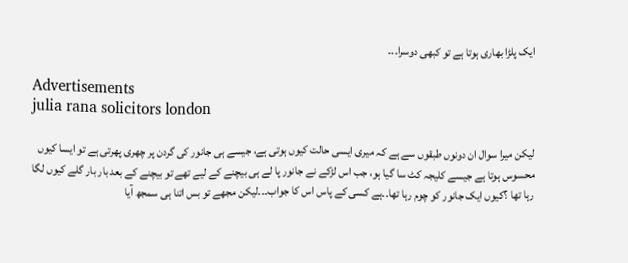ایک پلڑا بھاری ہوتا ہے تو کبھی دوسرا۔۔۔

Advertisements
julia rana solicitors london

لیکن میرا سوال ان دونوں طبقوں سے ہے کہ میری ایسی حالت کیوں ہوتی ہے، جیسے ہی جانور کی گردن پر چھری پھرتی ہے تو ایسا کیوں محسوس ہوتا ہے جیسے کلیجہ کٹ سا گیا ہو، جب اس لڑکے نے جانور پا لے ہی بیچنے کے لیے تھے تو بیچنے کے بعد بار بار گلے کیوں لگا رہا تھا ؟کیوں ایک جانور کو چوم رہا تھا۔۔ہے کسی کے پاس اس کا جواب۔۔۔لیکن مجھے تو بس اتنا ہی سمجھ آیا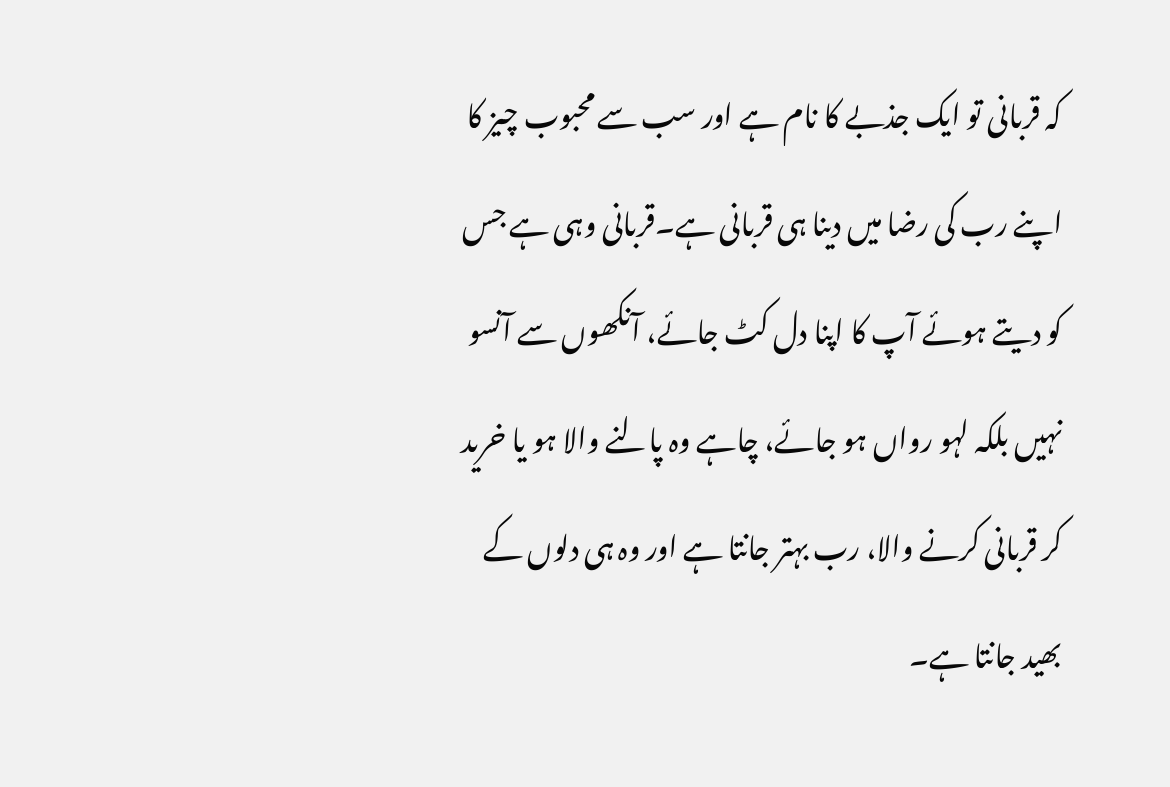کہ قربانی تو ایک جذبے کا نام ہے اور سب سے محبوب چیز کا اپنے رب کی رضا میں دینا ہی قربانی ہے۔قربانی وہی ہے جس کو دیتے ہوئے آپ کا اپنا دل کٹ جائے، آنکھوں سے آنسو نہیں بلکہ لہو رواں ہو جائے، چاہے وہ پالنے والا ہو یا خرید کر قربانی کرنے والا، رب بہتر جانتا ہے اور وہ ہی دلوں کے بھید جانتا ہے۔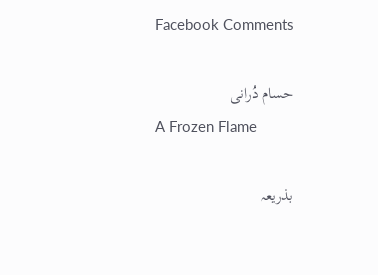Facebook Comments

حسام دُرانی
A Frozen Flame

بذریعہ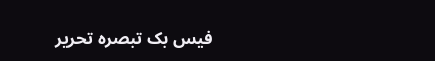فیس بک تبصرہ تحریر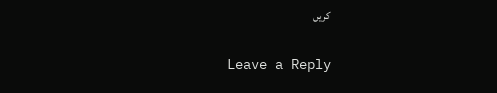کریں

Leave a Reply